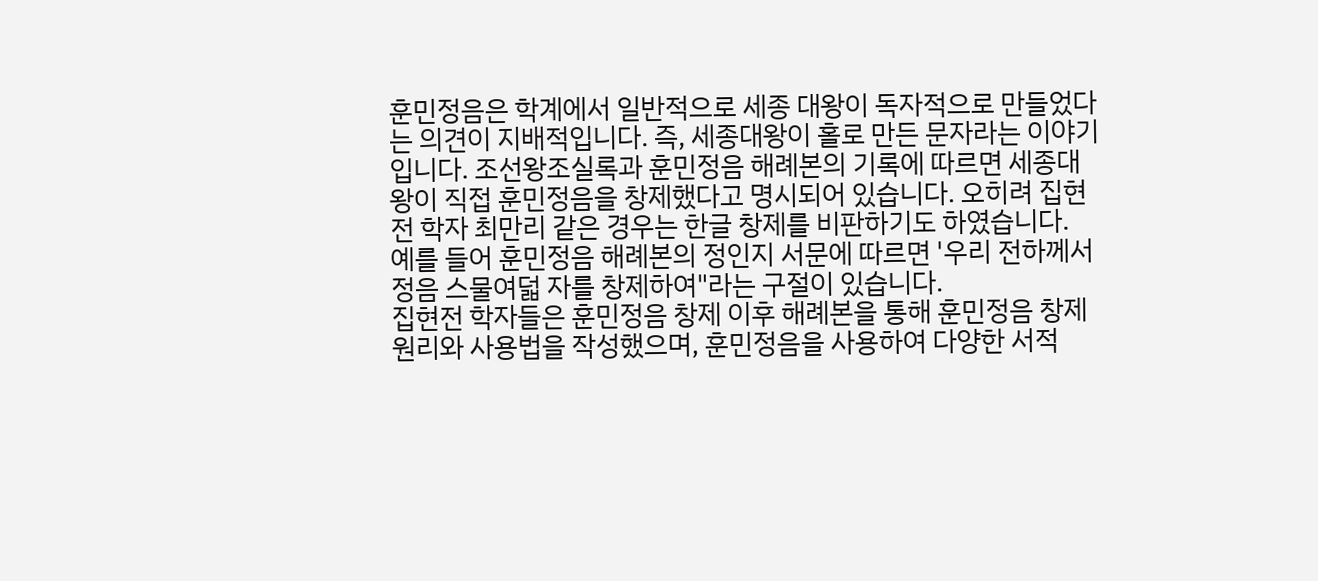훈민정음은 학계에서 일반적으로 세종 대왕이 독자적으로 만들었다는 의견이 지배적입니다. 즉, 세종대왕이 홀로 만든 문자라는 이야기입니다. 조선왕조실록과 훈민정음 해례본의 기록에 따르면 세종대왕이 직접 훈민정음을 창제했다고 명시되어 있습니다. 오히려 집현전 학자 최만리 같은 경우는 한글 창제를 비판하기도 하였습니다.
예를 들어 훈민정음 해례본의 정인지 서문에 따르면 '우리 전하께서 정음 스물여덟 자를 창제하여"라는 구절이 있습니다.
집현전 학자들은 훈민정음 창제 이후 해례본을 통해 훈민정음 창제 원리와 사용법을 작성했으며, 훈민정음을 사용하여 다양한 서적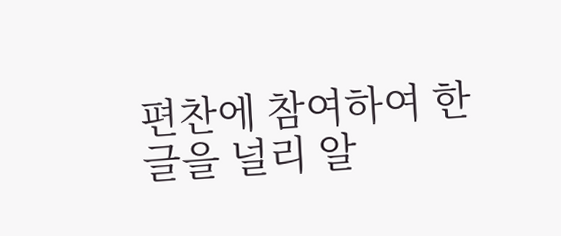편찬에 참여하여 한글을 널리 알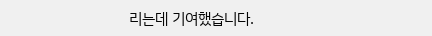리는데 기여했습니다.